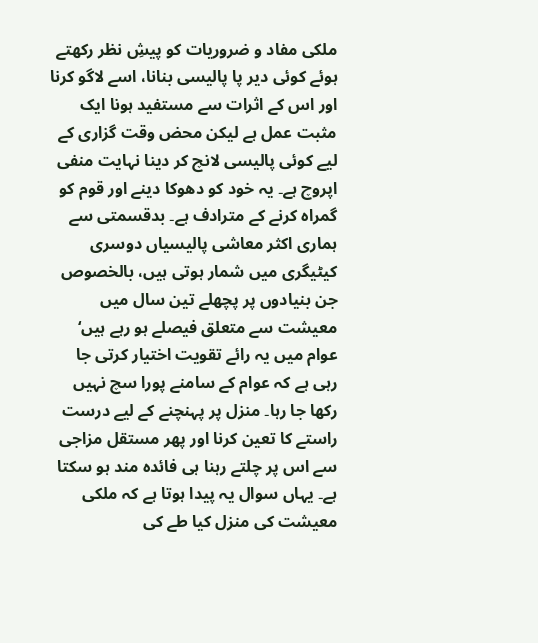ملکی مفاد و ضروریات کو پیشِ نظر رکھتے ہوئے کوئی دیر پا پالیسی بنانا، اسے لاگو کرنا اور اس کے اثرات سے مستفید ہونا ایک مثبت عمل ہے لیکن محض وقت گزاری کے لیے کوئی پالیسی لانچ کر دینا نہایت منفی اپروچ ہے۔ یہ خود کو دھوکا دینے اور قوم کو گمراہ کرنے کے مترادف ہے۔ بدقسمتی سے ہماری اکثر معاشی پالیسیاں دوسری کیٹیگری میں شمار ہوتی ہیں، بالخصوص جن بنیادوں پر پچھلے تین سال میں معیشت سے متعلق فیصلے ہو رہے ہیں‘ عوام میں یہ رائے تقویت اختیار کرتی جا رہی ہے کہ عوام کے سامنے پورا سچ نہیں رکھا جا رہا۔ منزل پر پہنچنے کے لیے درست راستے کا تعین کرنا اور پھر مستقل مزاجی سے اس پر چلتے رہنا ہی فائدہ مند ہو سکتا ہے۔ یہاں سوال یہ پیدا ہوتا ہے کہ ملکی معیشت کی منزل کیا طے کی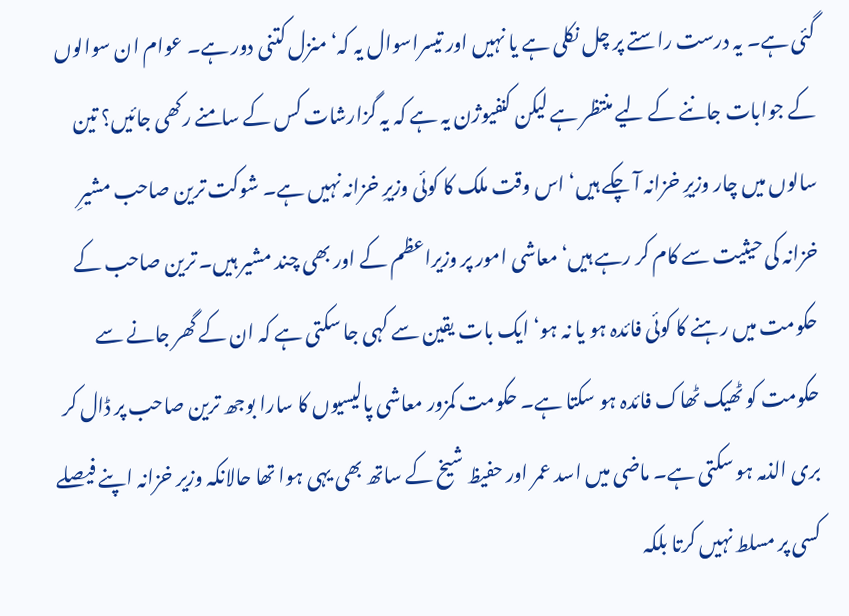گئی ہے۔ یہ درست راستے پر چل نکلی ہے یا نہیں اور تیسراسوال یہ کہ‘ منزل کتنی دور ہے۔ عوام ان سوالوں کے جوابات جاننے کے لیے منتظر ہے لیکن کنفیوژن یہ ہے کہ یہ گزارشات کس کے سامنے رکھی جائیں؟ تین سالوں میں چار وزیرِ خزانہ آ چکے ہیں‘ اس وقت ملک کا کوئی وزیرِ خزانہ نہیں ہے۔ شوکت ترین صاحب مشیرِ خزانہ کی حیثیت سے کام کر رہے ہیں‘ معاشی امور پر وزیراعظم کے اور بھی چند مشیر ہیں۔ ترین صاحب کے حکومت میں رہنے کا کوئی فائدہ ہو یا نہ ہو‘ ایک بات یقین سے کہی جا سکتی ہے کہ ان کے گھر جانے سے حکومت کو ٹھیک ٹھاک فائدہ ہو سکتا ہے۔ حکومت کمزور معاشی پالیسیوں کا سارا بوجھ ترین صاحب پر ڈال کر بری الذمہ ہو سکتی ہے۔ ماضی میں اسد عمر اور حفیظ شیخ کے ساتھ بھی یہی ہوا تھا حالانکہ وزیر خزانہ اپنے فیصلے کسی پر مسلط نہیں کرتا بلکہ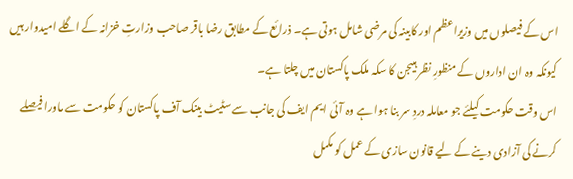اس کے فیصلوں میں وزیراعظم اور کابینہ کی مرضی شامل ہوتی ہے۔ ذرائع کے مطابق رضا باقر صاحب وزارتِ خزانہ کے اگلے امیدوار ہیں کیونکہ وہ ان اداروں کے منظورِ نظر ہیںجن کا سکہ ملک پاکستان میں چلتا ہے۔
اس وقت حکومت کیلئے جو معاملہ دردِ سر بنا ہوا ہے وہ آئی ایم ایف کی جانب سے سٹیٹ بینک آف پاکستان کو حکومت سے ماورا فیصلے کرنے کی آزادی دینے کے لیے قانون سازی کے عمل کو مکمل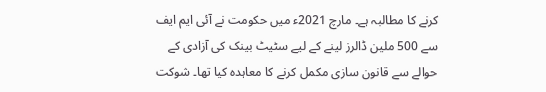کرنے کا مطالبہ ہے۔ مارچ 2021ء میں حکومت نے آئی ایم ایف سے 500 ملین ڈالرز لینے کے لیے سٹیٹ بینک کی آزادی کے حوالے سے قانون سازی مکمل کرنے کا معاہدہ کیا تھا۔ شوکت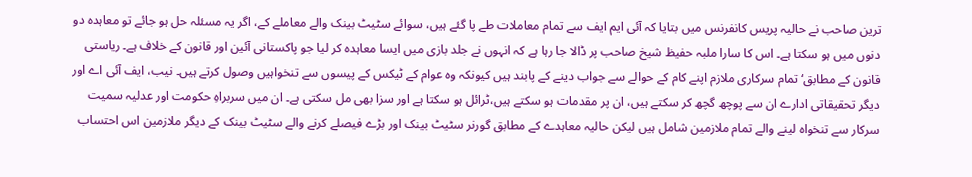ترین صاحب نے حالیہ پریس کانفرنس میں بتایا کہ آئی ایم ایف سے تمام معاملات طے پا گئے ہیں، سوائے سٹیٹ بینک والے معاملے کے، اگر یہ مسئلہ حل ہو جائے تو معاہدہ دو دنوں میں ہو سکتا ہے۔ اس کا سارا ملبہ حفیظ شیخ صاحب پر ڈالا جا رہا ہے کہ انہوں نے جلد بازی میں ایسا معاہدہ کر لیا جو پاکستانی آئین اور قانون کے خلاف ہے۔ ریاستی قانون کے مطابق‘ تمام سرکاری ملازم اپنے کام کے حوالے سے جواب دینے کے پابند ہیں کیونکہ وہ عوام کے ٹیکس کے پیسوں سے تنخواہیں وصول کرتے ہیں۔ نیب، ایف آئی اے اور دیگر تحقیقاتی ادارے ان سے پوچھ گچھ کر سکتے ہیں، ان پر مقدمات ہو سکتے ہیں،ٹرائل ہو سکتا ہے اور سزا بھی مل سکتی ہے۔ ان میں سربراہِ حکومت اور عدلیہ سمیت سرکار سے تنخواہ لینے والے تمام ملازمین شامل ہیں لیکن حالیہ معاہدے کے مطابق گورنر سٹیٹ بینک اور بڑے فیصلے کرنے والے سٹیٹ بینک کے دیگر ملازمین اس احتساب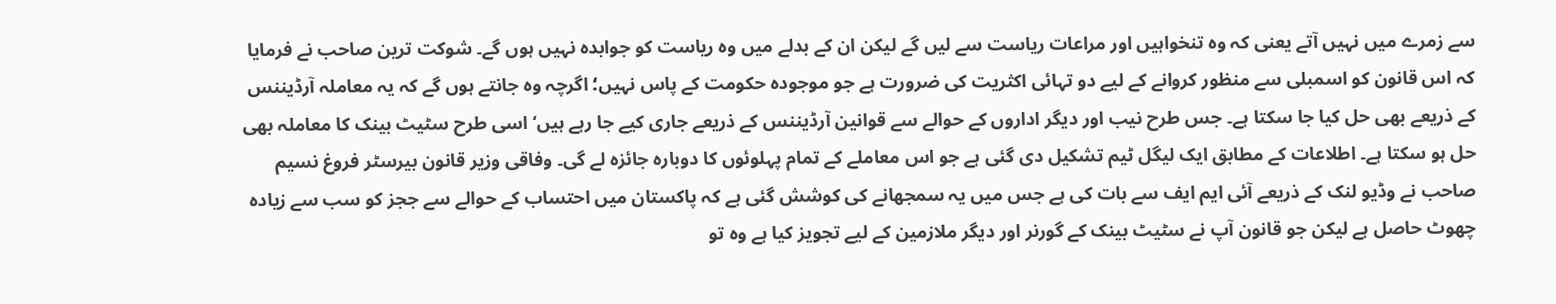سے زمرے میں نہیں آتے یعنی کہ وہ تنخواہیں اور مراعات ریاست سے لیں گے لیکن ان کے بدلے میں وہ ریاست کو جوابدہ نہیں ہوں گے۔ شوکت ترین صاحب نے فرمایا کہ اس قانون کو اسمبلی سے منظور کروانے کے لیے دو تہائی اکثریت کی ضرورت ہے جو موجودہ حکومت کے پاس نہیں؛ اگرچہ وہ جانتے ہوں گے کہ یہ معاملہ آرڈیننس کے ذریعے بھی حل کیا جا سکتا ہے۔ جس طرح نیب اور دیگر اداروں کے حوالے سے قوانین آرڈیننس کے ذریعے جاری کیے جا رہے ہیں‘ اسی طرح سٹیٹ بینک کا معاملہ بھی حل ہو سکتا ہے۔ اطلاعات کے مطابق ایک لیگل ٹیم تشکیل دی گئی ہے جو اس معاملے کے تمام پہلوئوں کا دوبارہ جائزہ لے گی۔ وفاقی وزیر قانون بیرسٹر فروغ نسیم صاحب نے وڈیو لنک کے ذریعے آئی ایم ایف سے بات کی ہے جس میں یہ سمجھانے کی کوشش گئی ہے کہ پاکستان میں احتساب کے حوالے سے ججز کو سب سے زیادہ چھوٹ حاصل ہے لیکن جو قانون آپ نے سٹیٹ بینک کے گورنر اور دیگر ملازمین کے لیے تجویز کیا ہے وہ تو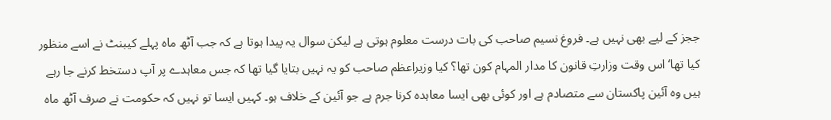ججز کے لیے بھی نہیں ہے۔ فروغ نسیم صاحب کی بات درست معلوم ہوتی ہے لیکن سوال یہ پیدا ہوتا ہے کہ جب آٹھ ماہ پہلے کیبنٹ نے اسے منظور کیا تھا‘ اس وقت وزارتِ قانون کا مدار المہام کون تھا؟ کیا وزیراعظم صاحب کو یہ نہیں بتایا گیا تھا کہ جس معاہدے پر آپ دستخط کرنے جا رہے ہیں وہ آئین پاکستان سے متصادم ہے اور کوئی بھی ایسا معاہدہ کرنا جرم ہے جو آئین کے خلاف ہو۔ کہیں ایسا تو نہیں کہ حکومت نے صرف آٹھ ماہ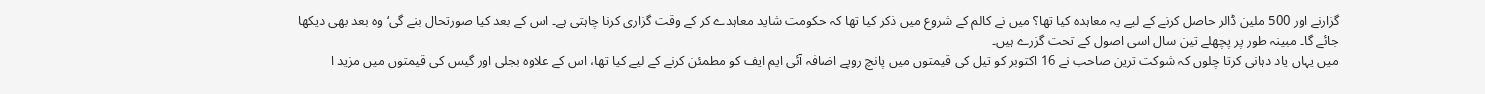گزارنے اور 500 ملین ڈالر حاصل کرنے کے لیے یہ معاہدہ کیا تھا؟ میں نے کالم کے شروع میں ذکر کیا تھا کہ حکومت شاید معاہدے کر کے وقت گزاری کرنا چاہتی ہے۔ اس کے بعد کیا صورتحال بنے گی‘ وہ بعد بھی دیکھا جائے گا۔ مبینہ طور پر پچھلے تین سال اسی اصول کے تحت گزرے ہیں۔
میں یہاں یاد دہانی کرتا چلوں کہ شوکت ترین صاحب نے 16 اکتوبر کو تیل کی قیمتوں میں پانچ روپے اضافہ آئی ایم ایف کو مطمئن کرنے کے لیے کیا تھا، اس کے علاوہ بجلی اور گیس کی قیمتوں میں مزید ا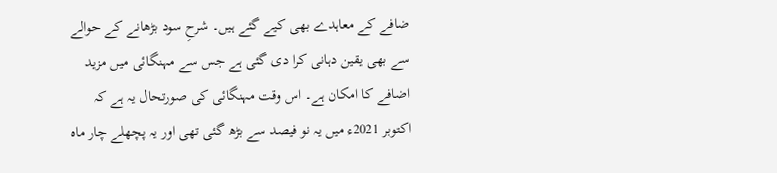ضافے کے معاہدے بھی کیے گئے ہیں۔ شرحِ سود بڑھانے کے حوالے سے بھی یقین دہانی کرا دی گئی ہے جس سے مہنگائی میں مزید اضافے کا امکان ہے۔ اس وقت مہنگائی کی صورتحال یہ ہے کہ اکتوبر 2021ء میں یہ نو فیصد سے بڑھ گئی تھی اور یہ پچھلے چار ماہ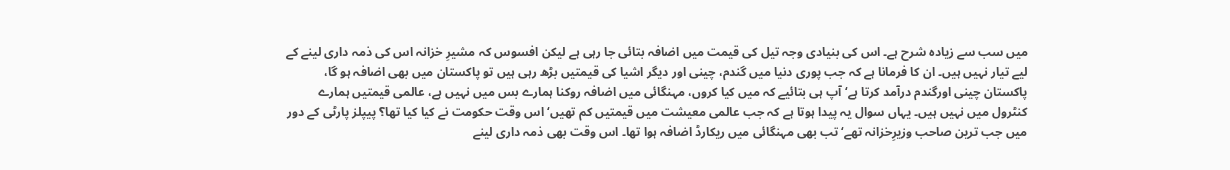میں سب سے زیادہ شرح ہے۔ اس کی بنیادی وجہ تیل کی قیمت میں اضافہ بتائی جا رہی ہے لیکن افسوس کہ مشیرِ خزانہ اس کی ذمہ داری لینے کے لیے تیار نہیں ہیں۔ ان کا فرمانا ہے کہ جب پوری دنیا میں گندم، چینی اور دیگر اشیا کی قیمتیں بڑھ رہی ہیں تو پاکستان میں بھی اضافہ ہو گا، پاکستان چینی اورگندم درآمد کرتا ہے‘ آپ ہی بتائیے کہ میں کیا کروں، مہنگائی میں اضافہ روکنا ہمارے بس میں نہیں ہے، عالمی قیمتیں ہمارے کنٹرول میں نہیں ہیں۔ یہاں سوال یہ پیدا ہوتا ہے کہ جب عالمی معیشت میں قیمتیں کم تھیں‘ اس وقت حکومت نے کیا کیا تھا؟ پیپلز پارٹی کے دور میں جب ترین صاحب وزیرِخزانہ تھے‘ تب بھی مہنگائی میں ریکارڈ اضافہ ہوا تھا۔ اس وقت بھی ذمہ داری لینے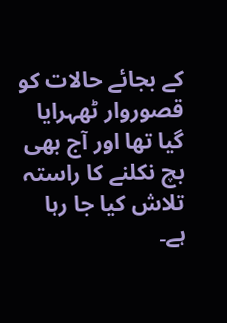کے بجائے حالات کو قصوروار ٹھہرایا گیا تھا اور آج بھی بچ نکلنے کا راستہ تلاش کیا جا رہا ہے۔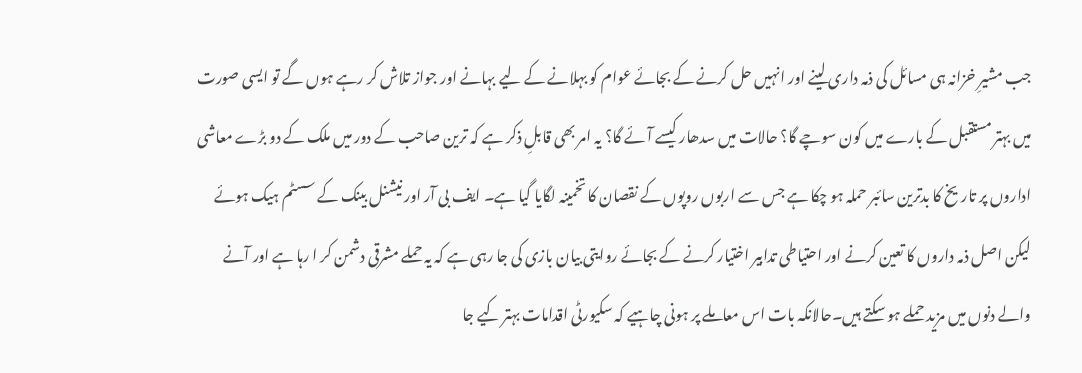جب مشیرِ خزانہ ہی مسائل کی ذمہ داری لینے اور انہیں حل کرنے کے بجائے عوام کو بہلانے کے لیے بہانے اور جواز تلاش کر رہے ہوں گے تو ایسی صورت میں بہتر مستقبل کے بارے میں کون سوچے گا؟ حالات میں سدھار کیسے آئے گا؟ یہ امر بھی قابلِ ذکر ہے کہ ترین صاحب کے دور میں ملک کے دو بڑے معاشی اداروں پر تاریخ کا بدترین سائبر حملہ ہو چکا ہے جس سے اربوں روپوں کے نقصان کا تخمینہ لگایا گیا ہے۔ ایف بی آر اور نیشنل بینک کے سسٹم ہیک ہوئے لیکن اصل ذمہ داروں کا تعین کرنے اور احتیاطی تدابیر اختیار کرنے کے بجائے روایتی بیان بازی کی جا رہی ہے کہ یہ حملے مشرقی دشمن کر ا رہا ہے اور آنے والے دنوں میں مزید حملے ہو سکتے ہیں۔حالانکہ بات اس معاملے پر ہونی چاہیے کہ سکیورٹی اقدامات بہتر کیے جا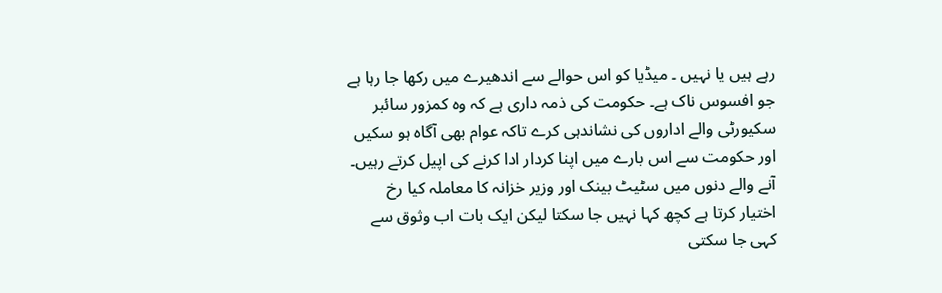رہے ہیں یا نہیں ۔ میڈیا کو اس حوالے سے اندھیرے میں رکھا جا رہا ہے جو افسوس ناک ہے۔ حکومت کی ذمہ داری ہے کہ وہ کمزور سائبر سکیورٹی والے اداروں کی نشاندہی کرے تاکہ عوام بھی آگاہ ہو سکیں اور حکومت سے اس بارے میں اپنا کردار ادا کرنے کی اپیل کرتے رہیں۔ آنے والے دنوں میں سٹیٹ بینک اور وزیر خزانہ کا معاملہ کیا رخ اختیار کرتا ہے کچھ کہا نہیں جا سکتا لیکن ایک بات اب وثوق سے کہی جا سکتی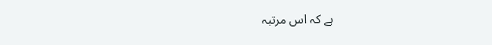ہے کہ اس مرتبہ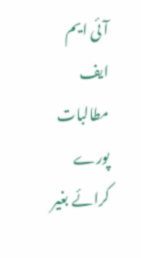آئی ایم ایف مطالبات پورے کرائے بغیر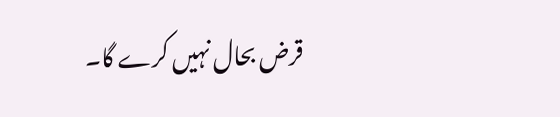قرض بحال نہیں کرے گا۔